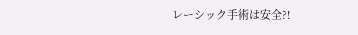レーシック手術は安全?!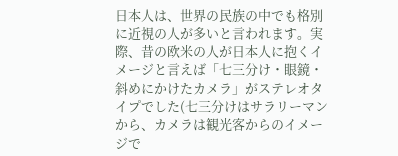日本人は、世界の民族の中でも格別に近視の人が多いと言われます。実際、昔の欧米の人が日本人に抱くイメージと言えば「七三分け・眼鏡・斜めにかけたカメラ」がステレオタイプでした(七三分けはサラリーマンから、カメラは観光客からのイメージで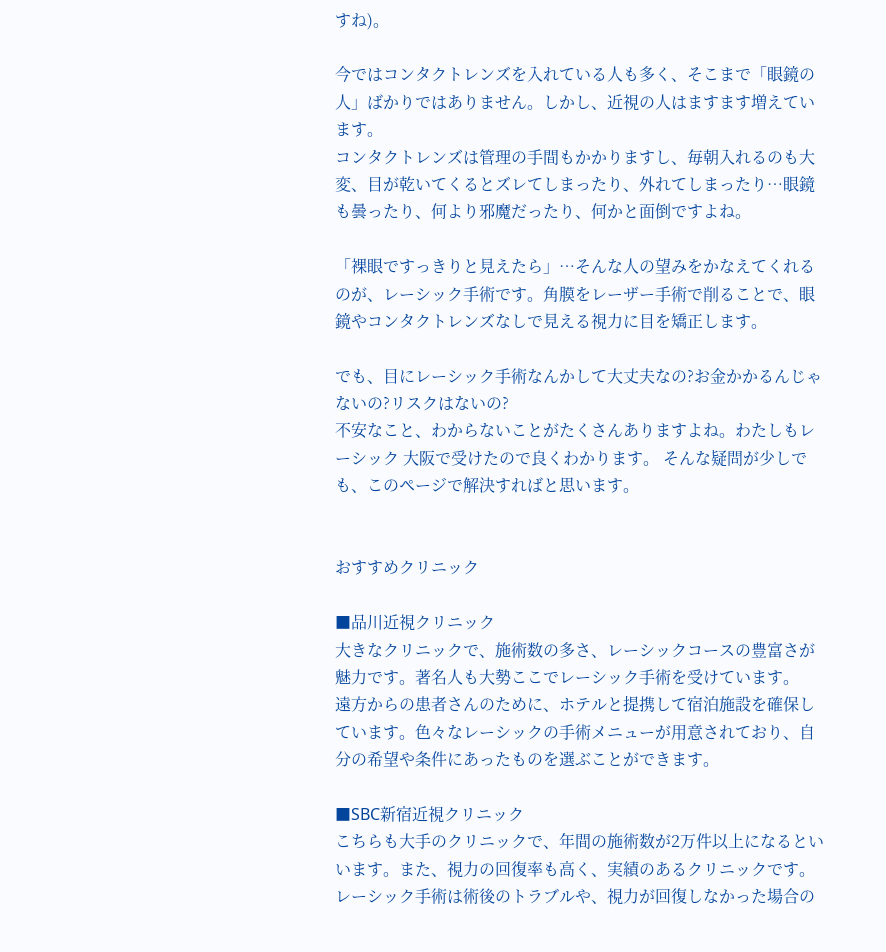すね)。

今ではコンタクトレンズを入れている人も多く、そこまで「眼鏡の人」ばかりではありません。しかし、近視の人はますます増えています。
コンタクトレンズは管理の手間もかかりますし、毎朝入れるのも大変、目が乾いてくるとズレてしまったり、外れてしまったり…眼鏡も曇ったり、何より邪魔だったり、何かと面倒ですよね。

「裸眼ですっきりと見えたら」…そんな人の望みをかなえてくれるのが、レーシック手術です。角膜をレーザー手術で削ることで、眼鏡やコンタクトレンズなしで見える視力に目を矯正します。

でも、目にレーシック手術なんかして大丈夫なの?お金かかるんじゃないの?リスクはないの?
不安なこと、わからないことがたくさんありますよね。わたしもレーシック 大阪で受けたので良くわかります。 そんな疑問が少しでも、このページで解決すればと思います。


おすすめクリニック

■品川近視クリニック
大きなクリニックで、施術数の多さ、レーシックコースの豊富さが魅力です。著名人も大勢ここでレーシック手術を受けています。
遠方からの患者さんのために、ホテルと提携して宿泊施設を確保しています。色々なレーシックの手術メニューが用意されており、自分の希望や条件にあったものを選ぶことができます。

■SBC新宿近視クリニック
こちらも大手のクリニックで、年間の施術数が2万件以上になるといいます。また、視力の回復率も高く、実績のあるクリニックです。
レーシック手術は術後のトラブルや、視力が回復しなかった場合の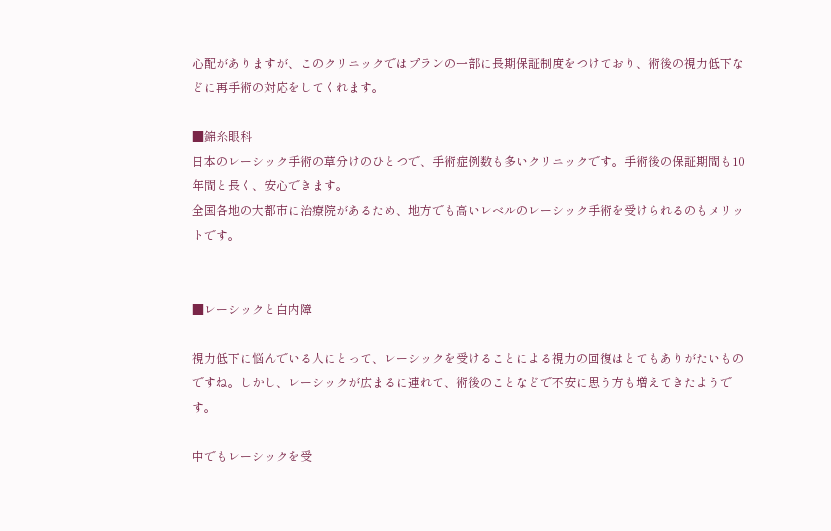心配がありますが、このクリニックではプランの一部に長期保証制度をつけており、術後の視力低下などに再手術の対応をしてくれます。

■錦糸眼科
日本のレーシック手術の草分けのひとつで、手術症例数も多いクリニックです。手術後の保証期間も10年間と長く、安心できます。
全国各地の大都市に治療院があるため、地方でも高いレベルのレーシック手術を受けられるのもメリットです。


■レーシックと白内障

視力低下に悩んでいる人にとって、レーシックを受けることによる視力の回復はとてもありがたいものですね。しかし、レーシックが広まるに連れて、術後のことなどで不安に思う方も増えてきたようです。

中でもレーシックを受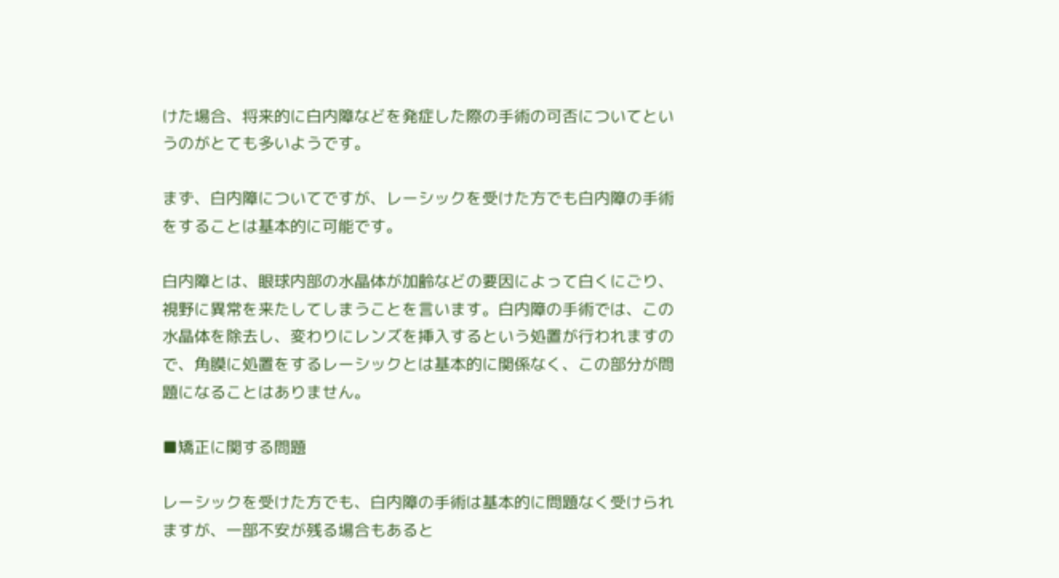けた場合、将来的に白内障などを発症した際の手術の可否についてというのがとても多いようです。

まず、白内障についてですが、レーシックを受けた方でも白内障の手術をすることは基本的に可能です。

白内障とは、眼球内部の水晶体が加齢などの要因によって白くにごり、視野に異常を来たしてしまうことを言います。白内障の手術では、この水晶体を除去し、変わりにレンズを挿入するという処置が行われますので、角膜に処置をするレーシックとは基本的に関係なく、この部分が問題になることはありません。

■矯正に関する問題

レーシックを受けた方でも、白内障の手術は基本的に問題なく受けられますが、一部不安が残る場合もあると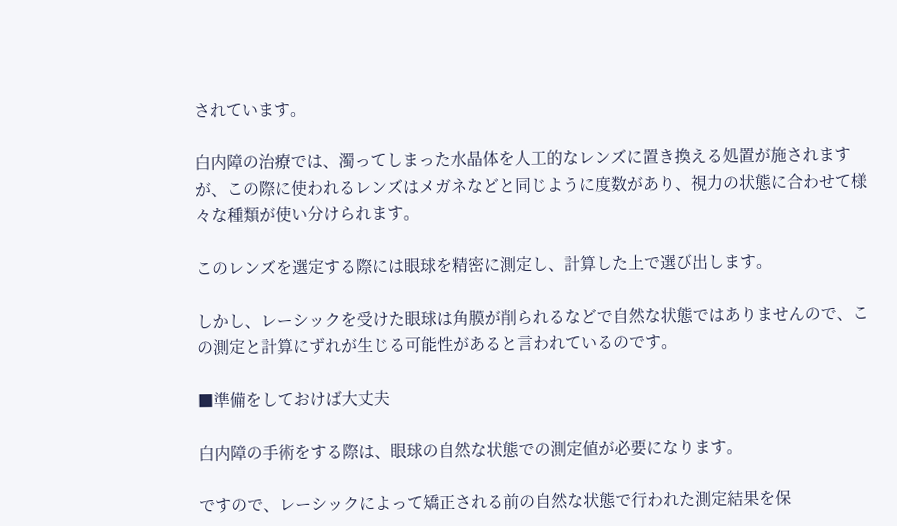されています。

白内障の治療では、濁ってしまった水晶体を人工的なレンズに置き換える処置が施されますが、この際に使われるレンズはメガネなどと同じように度数があり、視力の状態に合わせて様々な種類が使い分けられます。

このレンズを選定する際には眼球を精密に測定し、計算した上で選び出します。

しかし、レーシックを受けた眼球は角膜が削られるなどで自然な状態ではありませんので、この測定と計算にずれが生じる可能性があると言われているのです。

■準備をしておけば大丈夫

白内障の手術をする際は、眼球の自然な状態での測定値が必要になります。

ですので、レーシックによって矯正される前の自然な状態で行われた測定結果を保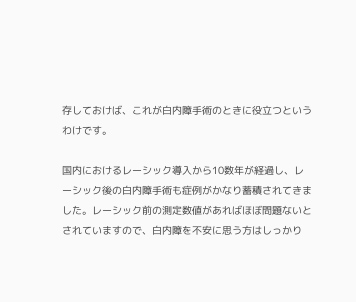存しておけば、これが白内障手術のときに役立つというわけです。

国内におけるレーシック導入から10数年が経過し、レーシック後の白内障手術も症例がかなり蓄積されてきました。レーシック前の測定数値があればほぼ問題ないとされていますので、白内障を不安に思う方はしっかり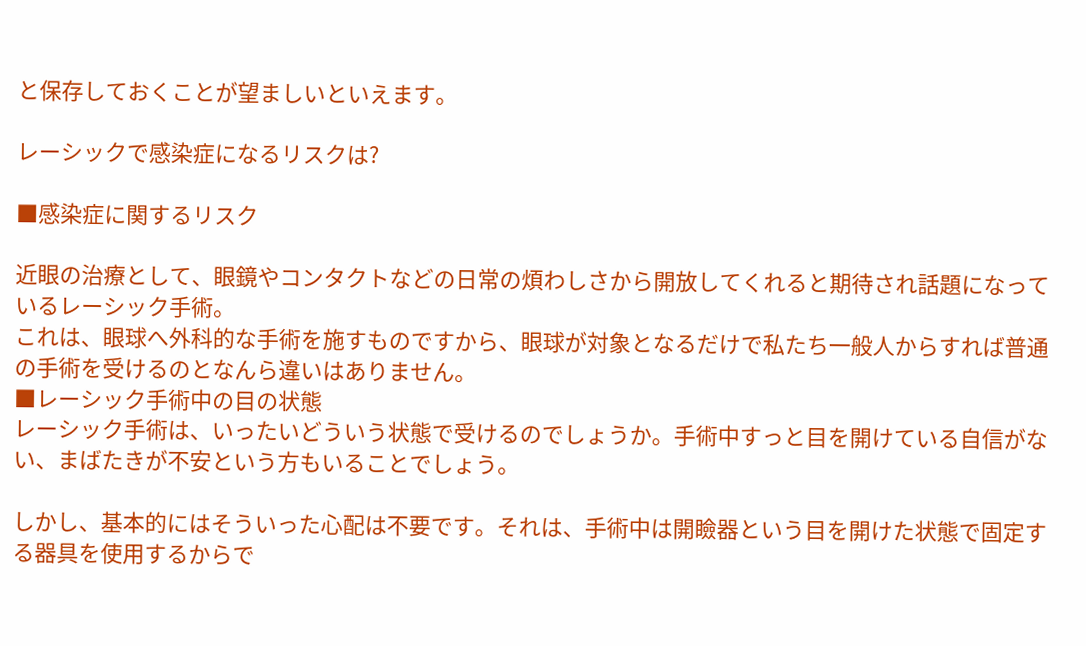と保存しておくことが望ましいといえます。

レーシックで感染症になるリスクは?

■感染症に関するリスク

近眼の治療として、眼鏡やコンタクトなどの日常の煩わしさから開放してくれると期待され話題になっているレーシック手術。
これは、眼球へ外科的な手術を施すものですから、眼球が対象となるだけで私たち一般人からすれば普通の手術を受けるのとなんら違いはありません。
■レーシック手術中の目の状態
レーシック手術は、いったいどういう状態で受けるのでしょうか。手術中すっと目を開けている自信がない、まばたきが不安という方もいることでしょう。

しかし、基本的にはそういった心配は不要です。それは、手術中は開瞼器という目を開けた状態で固定する器具を使用するからで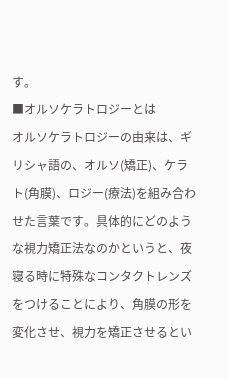す。
■オルソケラトロジーとは
オルソケラトロジーの由来は、ギリシャ語の、オルソ(矯正)、ケラト(角膜)、ロジー(療法)を組み合わせた言葉です。具体的にどのような視力矯正法なのかというと、夜寝る時に特殊なコンタクトレンズをつけることにより、角膜の形を変化させ、視力を矯正させるとい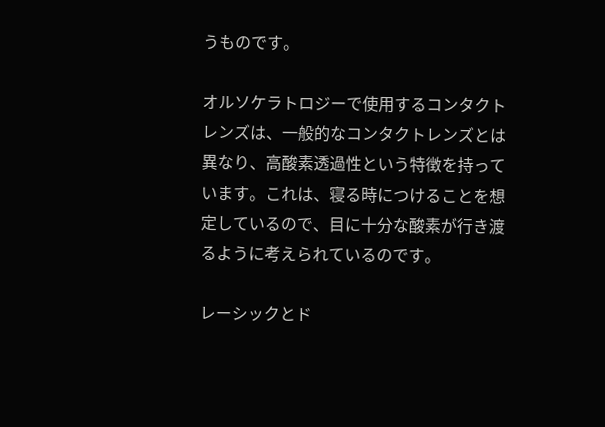うものです。

オルソケラトロジーで使用するコンタクトレンズは、一般的なコンタクトレンズとは異なり、高酸素透過性という特徴を持っています。これは、寝る時につけることを想定しているので、目に十分な酸素が行き渡るように考えられているのです。

レーシックとド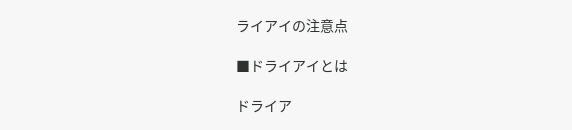ライアイの注意点

■ドライアイとは

ドライア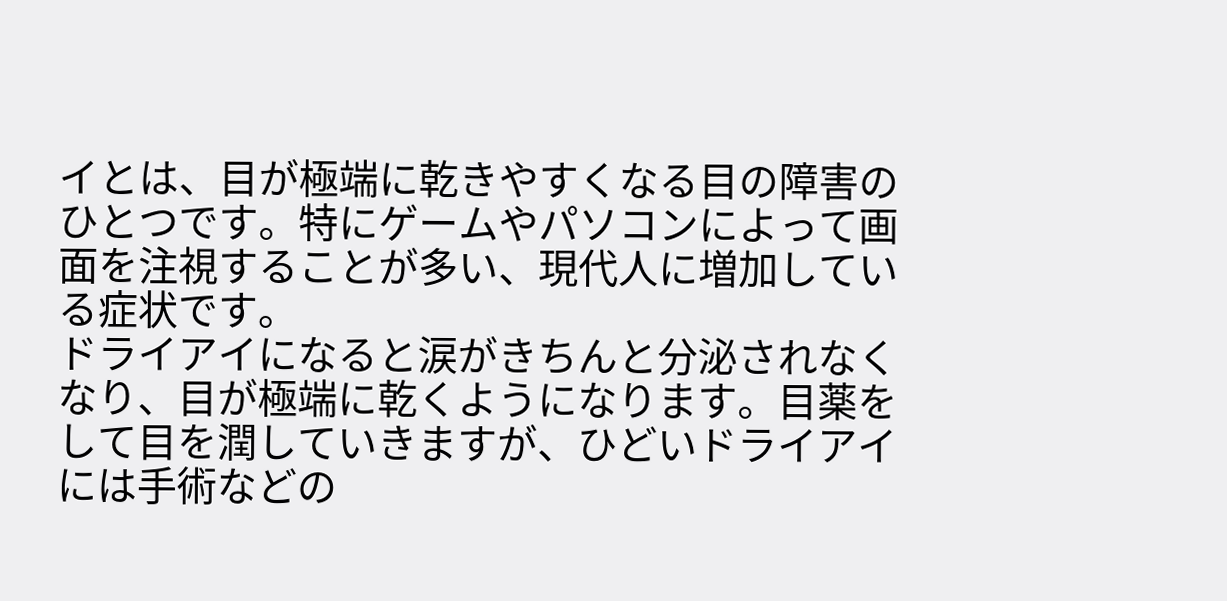イとは、目が極端に乾きやすくなる目の障害のひとつです。特にゲームやパソコンによって画面を注視することが多い、現代人に増加している症状です。
ドライアイになると涙がきちんと分泌されなくなり、目が極端に乾くようになります。目薬をして目を潤していきますが、ひどいドライアイには手術などの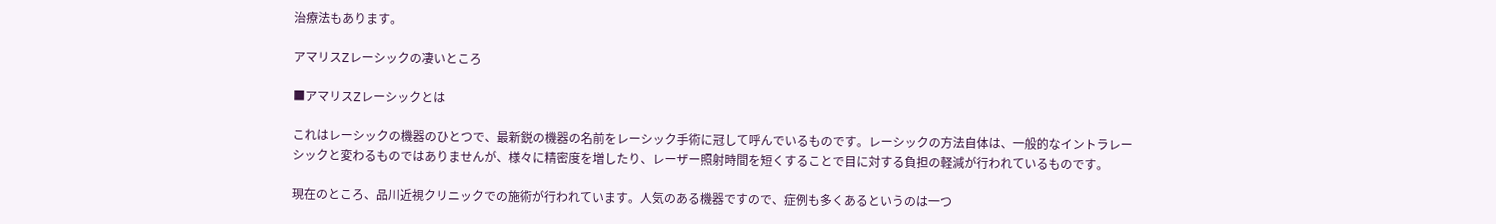治療法もあります。

アマリスZレーシックの凄いところ

■アマリスZレーシックとは

これはレーシックの機器のひとつで、最新鋭の機器の名前をレーシック手術に冠して呼んでいるものです。レーシックの方法自体は、一般的なイントラレーシックと変わるものではありませんが、様々に精密度を増したり、レーザー照射時間を短くすることで目に対する負担の軽減が行われているものです。

現在のところ、品川近視クリニックでの施術が行われています。人気のある機器ですので、症例も多くあるというのは一つ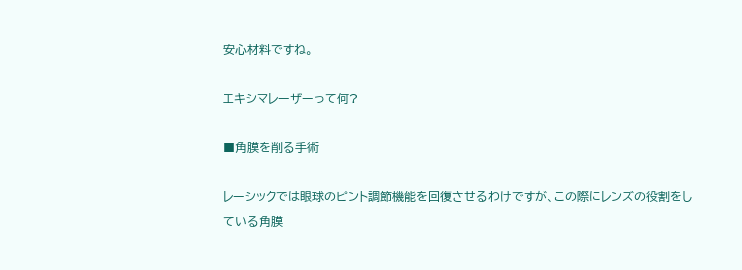安心材料ですね。

エキシマレーザーって何?

■角膜を削る手術

レーシックでは眼球のピント調節機能を回復させるわけですが、この際にレンズの役割をしている角膜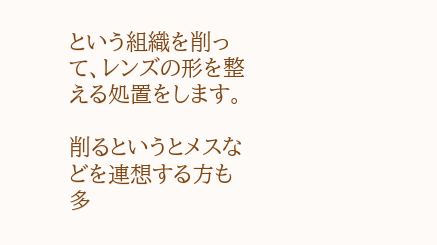という組織を削って、レンズの形を整える処置をします。

削るというとメスなどを連想する方も多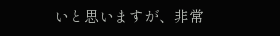いと思いますが、非常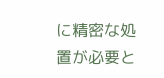に精密な処置が必要と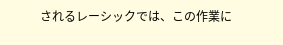されるレーシックでは、この作業に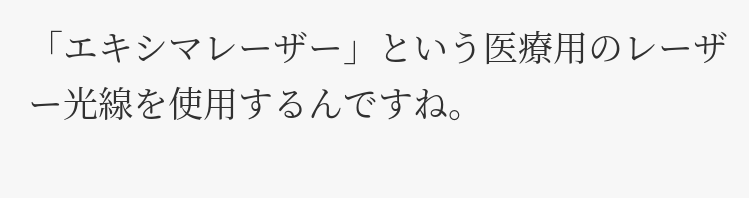「エキシマレーザー」という医療用のレーザー光線を使用するんですね。